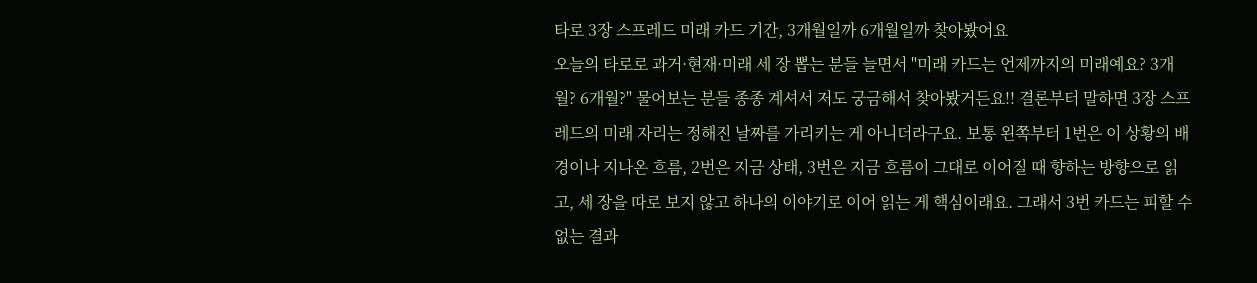타로 3장 스프레드 미래 카드 기간, 3개월일까 6개월일까 찾아봤어요
오늘의 타로로 과거·현재·미래 세 장 뽑는 분들 늘면서 "미래 카드는 언제까지의 미래예요? 3개월? 6개월?" 물어보는 분들 종종 계셔서 저도 궁금해서 찾아봤거든요!! 결론부터 말하면 3장 스프레드의 미래 자리는 정해진 날짜를 가리키는 게 아니더라구요. 보통 왼쪽부터 1번은 이 상황의 배경이나 지나온 흐름, 2번은 지금 상태, 3번은 지금 흐름이 그대로 이어질 때 향하는 방향으로 읽고, 세 장을 따로 보지 않고 하나의 이야기로 이어 읽는 게 핵심이래요. 그래서 3번 카드는 피할 수 없는 결과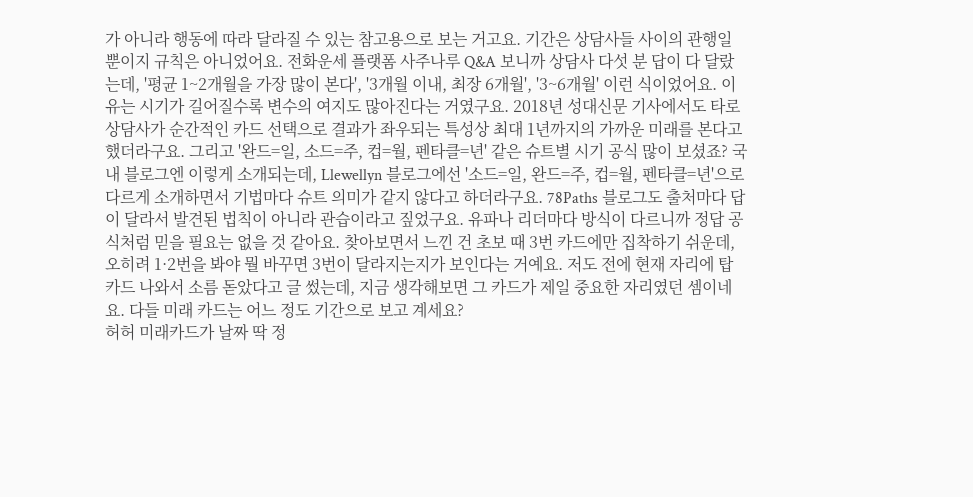가 아니라 행동에 따라 달라질 수 있는 참고용으로 보는 거고요. 기간은 상담사들 사이의 관행일 뿐이지 규칙은 아니었어요. 전화운세 플랫폼 사주나루 Q&A 보니까 상담사 다섯 분 답이 다 달랐는데, '평균 1~2개월을 가장 많이 본다', '3개월 이내, 최장 6개월', '3~6개월' 이런 식이었어요. 이유는 시기가 길어질수록 변수의 여지도 많아진다는 거였구요. 2018년 성대신문 기사에서도 타로상담사가 순간적인 카드 선택으로 결과가 좌우되는 특성상 최대 1년까지의 가까운 미래를 본다고 했더라구요. 그리고 '완드=일, 소드=주, 컵=월, 펜타클=년' 같은 슈트별 시기 공식 많이 보셨죠? 국내 블로그엔 이렇게 소개되는데, Llewellyn 블로그에선 '소드=일, 완드=주, 컵=월, 펜타클=년'으로 다르게 소개하면서 기법마다 슈트 의미가 같지 않다고 하더라구요. 78Paths 블로그도 출처마다 답이 달라서 발견된 법칙이 아니라 관습이라고 짚었구요. 유파나 리더마다 방식이 다르니까 정답 공식처럼 믿을 필요는 없을 것 같아요. 찾아보면서 느낀 건 초보 때 3번 카드에만 집착하기 쉬운데, 오히려 1·2번을 봐야 뭘 바꾸면 3번이 달라지는지가 보인다는 거예요. 저도 전에 현재 자리에 탑 카드 나와서 소름 돋았다고 글 썼는데, 지금 생각해보면 그 카드가 제일 중요한 자리였던 셈이네요. 다들 미래 카드는 어느 정도 기간으로 보고 계세요?
허허 미래카드가 날짜 딱 정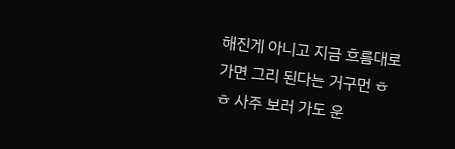해진게 아니고 지금 흐름대로 가면 그리 된다는 거구먼 ㅎㅎ 사주 보러 가도 운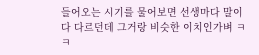들어오는 시기를 물어보면 선생마다 말이 다 다르던데 그거랑 비슷한 이치인가벼 ㅋㅋ